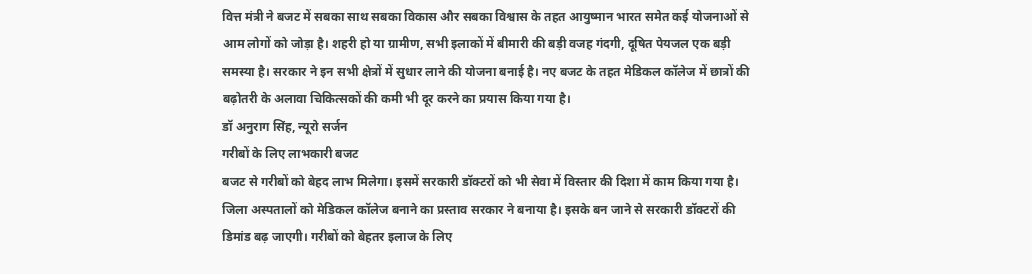वित्त मंत्री ने बजट में सबका साथ सबका विकास और सबका विश्वास के तहत आयुष्मान भारत समेत कई योजनाओं से आम लोगों को जोड़ा है। शहरी हो या ग्रामीण, सभी इलाकों में बीमारी की बड़ी वजह गंदगी, दूषित पेयजल एक बड़ी समस्या है। सरकार ने इन सभी क्षेत्रों में सुधार लाने की योजना बनाई है। नए बजट के तहत मेडिकल कॉलेज में छात्रों की बढ़ोतरी के अलावा चिकित्सकों की कमी भी दूर करने का प्रयास किया गया है।
डॉ अनुराग सिंह, न्यूरो सर्जन
गरीबों के लिए लाभकारी बजट
बजट से गरीबों को बेहद लाभ मिलेगा। इसमें सरकारी डॉक्टरों को भी सेवा में विस्तार की दिशा में काम किया गया है। जिला अस्पतालों को मेडिकल कॉलेज बनाने का प्रस्ताव सरकार ने बनाया है। इसके बन जाने से सरकारी डॉक्टरों की डिमांड बढ़ जाएगी। गरीबों को बेहतर इलाज के लिए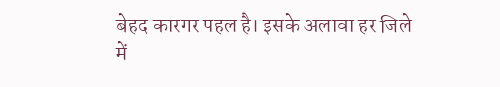बेहद कारगर पहल है। इसके अलावा हर जिले में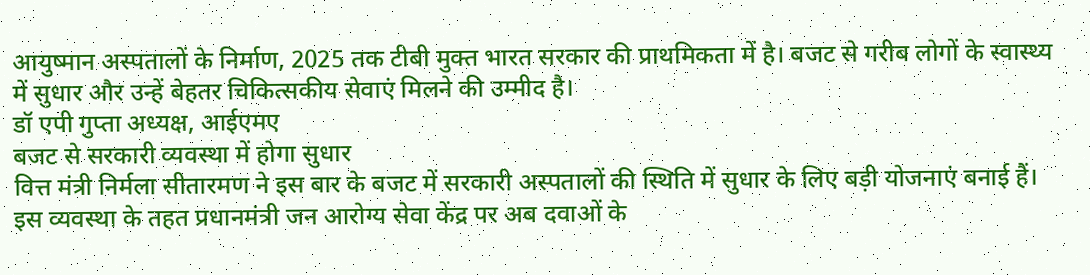आयुष्मान अस्पतालों के निर्माण, 2025 तक टीबी मुक्त भारत सरकार की प्राथमिकता में है। बजट से गरीब लोगों के स्वास्थ्य में सुधार और उन्हें बेहतर चिकित्सकीय सेवाएं मिलने की उम्मीद है।
डॉ एपी गुप्ता अध्यक्ष, आईएमए
बजट से सरकारी व्यवस्था में होगा सुधार
वित्त मंत्री निर्मला सीतारमण ने इस बार के बजट में सरकारी अस्पतालों की स्थिति में सुधार के लिए बड़ी योजनाएं बनाई हैं। इस व्यवस्था के तहत प्रधानमंत्री जन आरोग्य सेवा केंद्र पर अब दवाओं के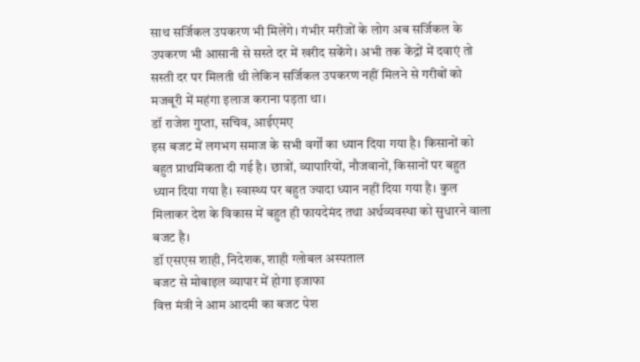साथ सर्जिकल उपकरण भी मिलेंगे। गंभीर मरीजों के लोग अब सर्जिकल के उपकरण भी आसानी से सस्ते दर में खरीद सकेंगे। अभी तक केंद्रों में दवाएं तो सस्ती दर पर मिलती थी लेकिन सर्जिकल उपकरण नहीं मिलने से गरीबों को मजबूरी में महंगा इलाज कराना पड़ता था।
डॉ राजेश गुप्ता, सचिव, आईएमए
इस बजट में लगभग समाज के सभी वर्गों का ध्यान दिया गया है। किसानों को बहुत प्राथमिकता दी गई है। छात्रों, व्यापारियों, नौजवानों, किसानों पर बहुत ध्यान दिया गया है। स्वास्थ्य पर बहुत ज्यादा ध्यान नहीं दिया गया है। कुल मिलाकर देश के विकास में बहुत ही फायदेमंद तथा अर्थव्यवस्था को सुधारने वाला बजट है।
डॉ एसएस शाही, निदेशक, शाही ग्लोबल अस्पताल
बजट से मोबाइल व्यापार में होगा इजाफा
वित्त मंत्री ने आम आदमी का बजट पेश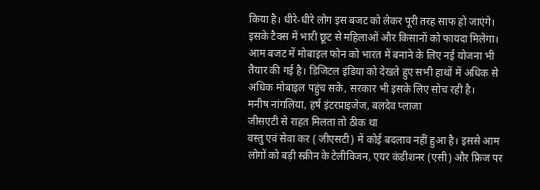किया है। धीरे-धीरे लोग इस बजट को लेकर पूरी तरह साफ हो जाएंगे। इसके टैक्स में भारी छूट से महिलाओं और किसानों को फायदा मिलेगा। आम बजट में मोबाइल फोन को भारत में बनाने के लिए नई योजना भी तैयार की गई है। डिजिटल इंडिया को देखते हुए सभी हाथों में अधिक से अधिक मोबाइल पहुंच सके, सरकार भी इसके लिए सोच रही है।
मनीष नांगलिया, हर्ष इंटरप्राइजेज, बलदेव प्लाजा
जीसएटी से राहत मिलता तो ठीक था
वस्तु एवं सेवा कर ( जीएसटी) में कोई बदलाव नहीं हुआ है। इससे आम लोगों को बड़ी स्क्रीन के टेलीविजन, एयर कंडीशनर (एसी) और फ्रिज पर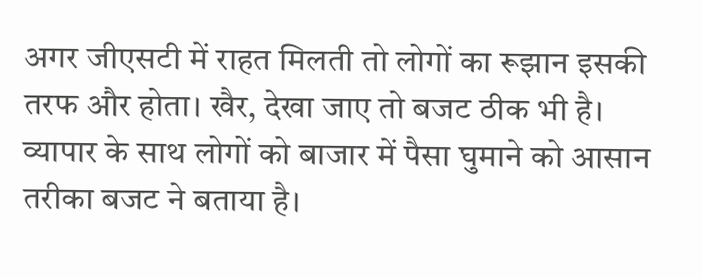अगर जीएसटी में राहत मिलती तो लोगों का रूझान इसकी तरफ और होता। खैर, देखा जाए तो बजट ठीक भी है। व्यापार के साथ लोगों को बाजार में पैसा घुमाने को आसान तरीका बजट ने बताया है।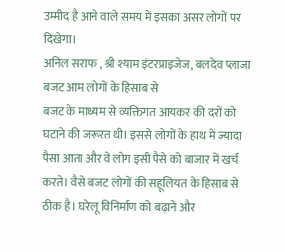उम्मीद है आने वाले समय में इसका असर लोगों पर दिखेगा।
अनिल सराफ , श्री श्याम इंटरप्राइजेज, बलदेव प्लाजा
बजट आम लोगों के हिसाब से
बजट के माध्यम से व्यक्तिगत आयकर की दरों को घटाने की जरूरत थी। इससे लोगों के हाथ में ज्यादा पैसा आता और वे लोग इसी पैसे को बाजार में खर्च करते। वैसे बजट लोगों की सहूलियत के हिसाब से ठीक है। घरेलू विनिर्माण को बढ़ाने और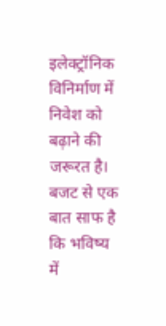इलेक्ट्रॉनिक विनिर्माण में निवेश को बढ़ाने की जरूरत है। बजट से एक बात साफ है कि भविष्य में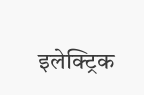इलेक्ट्रिक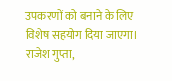उपकरणों को बनाने के लिए विशेष सहयोग दिया जाएगा।
राजेश गुप्ता,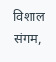विशाल संगम,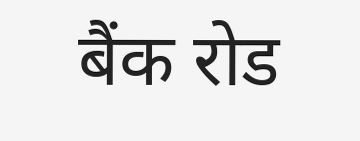बैंक रोड